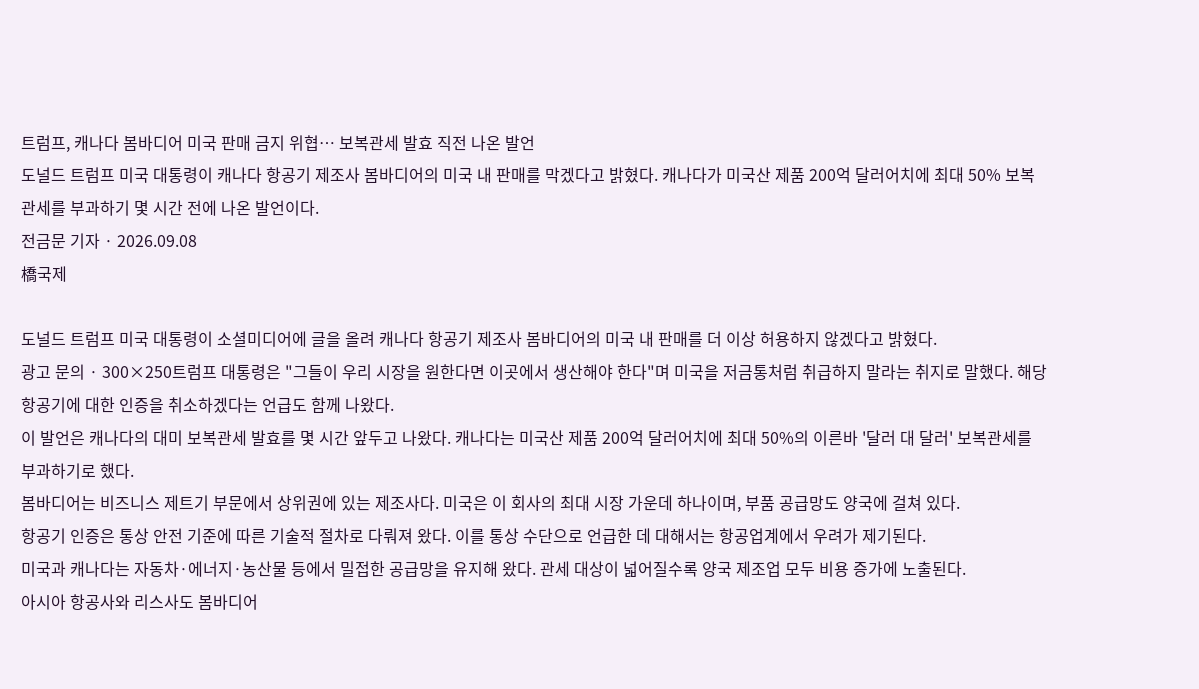트럼프, 캐나다 봄바디어 미국 판매 금지 위협… 보복관세 발효 직전 나온 발언
도널드 트럼프 미국 대통령이 캐나다 항공기 제조사 봄바디어의 미국 내 판매를 막겠다고 밝혔다. 캐나다가 미국산 제품 200억 달러어치에 최대 50% 보복관세를 부과하기 몇 시간 전에 나온 발언이다.
전금문 기자 · 2026.09.08
橋국제

도널드 트럼프 미국 대통령이 소셜미디어에 글을 올려 캐나다 항공기 제조사 봄바디어의 미국 내 판매를 더 이상 허용하지 않겠다고 밝혔다.
광고 문의 · 300×250트럼프 대통령은 "그들이 우리 시장을 원한다면 이곳에서 생산해야 한다"며 미국을 저금통처럼 취급하지 말라는 취지로 말했다. 해당 항공기에 대한 인증을 취소하겠다는 언급도 함께 나왔다.
이 발언은 캐나다의 대미 보복관세 발효를 몇 시간 앞두고 나왔다. 캐나다는 미국산 제품 200억 달러어치에 최대 50%의 이른바 '달러 대 달러' 보복관세를 부과하기로 했다.
봄바디어는 비즈니스 제트기 부문에서 상위권에 있는 제조사다. 미국은 이 회사의 최대 시장 가운데 하나이며, 부품 공급망도 양국에 걸쳐 있다.
항공기 인증은 통상 안전 기준에 따른 기술적 절차로 다뤄져 왔다. 이를 통상 수단으로 언급한 데 대해서는 항공업계에서 우려가 제기된다.
미국과 캐나다는 자동차·에너지·농산물 등에서 밀접한 공급망을 유지해 왔다. 관세 대상이 넓어질수록 양국 제조업 모두 비용 증가에 노출된다.
아시아 항공사와 리스사도 봄바디어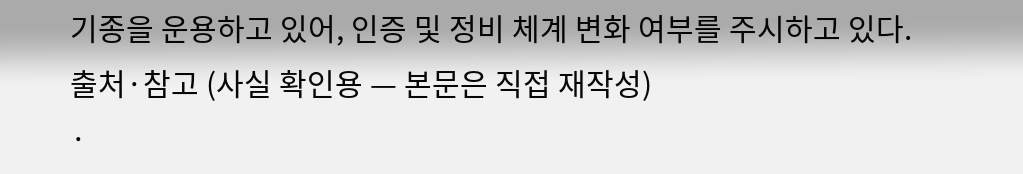기종을 운용하고 있어, 인증 및 정비 체계 변화 여부를 주시하고 있다.
출처·참고 (사실 확인용 — 본문은 직접 재작성)
·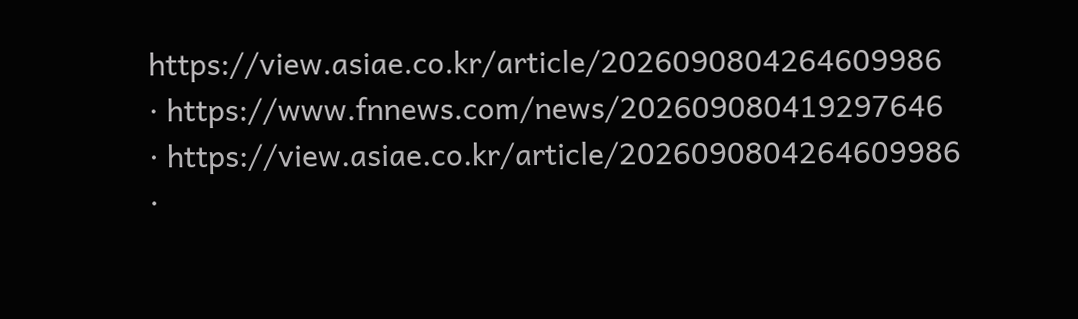https://view.asiae.co.kr/article/2026090804264609986
· https://www.fnnews.com/news/202609080419297646
· https://view.asiae.co.kr/article/2026090804264609986
·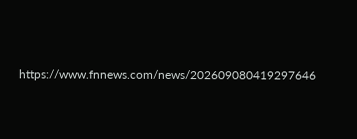https://www.fnnews.com/news/202609080419297646